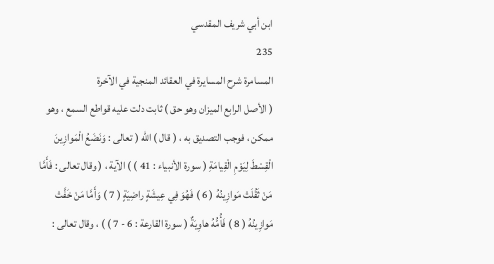ابن أبي شريف المقدسي
235
المسامرة شرح المسايرة في العقائد المنجية في الآخرة
( الأصل الرابع الميزان وهو حق ) ثابت دلت عليه قواطع السمع ، وهو ممكن ، فوجب التصديق به ، ( قال ) اللّه ( تعالى : وَنَضَعُ الْمَوازِينَ الْقِسْطَ لِيَوْمِ الْقِيامَةِ ( سورة الأنبياء : 41 ) ) الآية ، ( وقال تعالى : فَأَمَّا مَنْ ثَقُلَتْ مَوازِينُهُ ( 6 ) فَهُوَ فِي عِيشَةٍ راضِيَةٍ ( 7 ) وَأَمَّا مَنْ خَفَّتْ مَوازِينُهُ ( 8 ) فَأُمُّهُ هاوِيَةٌ ( سورة القارعة : 6 - 7 ) ) ، وقال تعالى :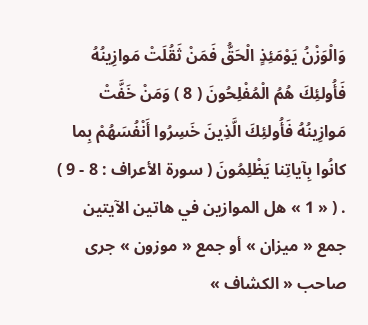وَالْوَزْنُ يَوْمَئِذٍ الْحَقُّ فَمَنْ ثَقُلَتْ مَوازِينُهُ فَأُولئِكَ هُمُ الْمُفْلِحُونَ ( 8 ) وَمَنْ خَفَّتْ مَوازِينُهُ فَأُولئِكَ الَّذِينَ خَسِرُوا أَنْفُسَهُمْ بِما كانُوا بِآياتِنا يَظْلِمُونَ ( سورة الأعراف : 8 - 9 ) . ( « 1 » هل الموازين في هاتين الآيتين جمع « ميزان » أو جمع « موزون » جرى صاحب « الكشاف »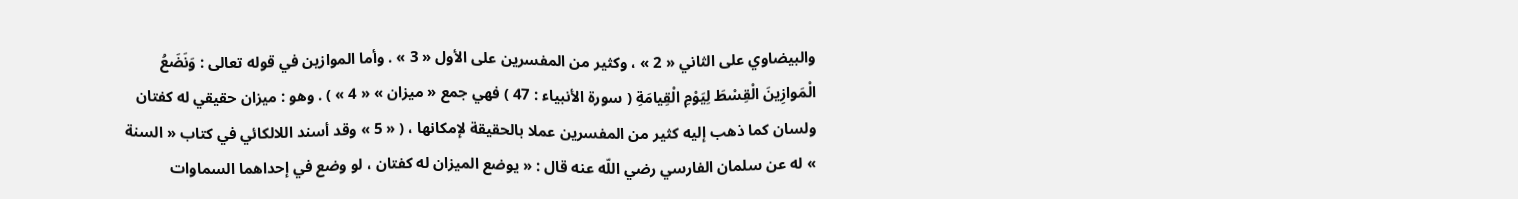والبيضاوي على الثاني « 2 » ، وكثير من المفسرين على الأول « 3 » . وأما الموازين في قوله تعالى : وَنَضَعُ الْمَوازِينَ الْقِسْطَ لِيَوْمِ الْقِيامَةِ ( سورة الأنبياء : 47 ) فهي جمع « ميزان » « 4 » ) . وهو : ميزان حقيقي له كفتان ولسان كما ذهب إليه كثير من المفسرين عملا بالحقيقة لإمكانها ، ( « 5 » وقد أسند اللالكائي في كتاب « السنة » له عن سلمان الفارسي رضي اللّه عنه قال : « يوضع الميزان له كفتان ، لو وضع في إحداهما السماوات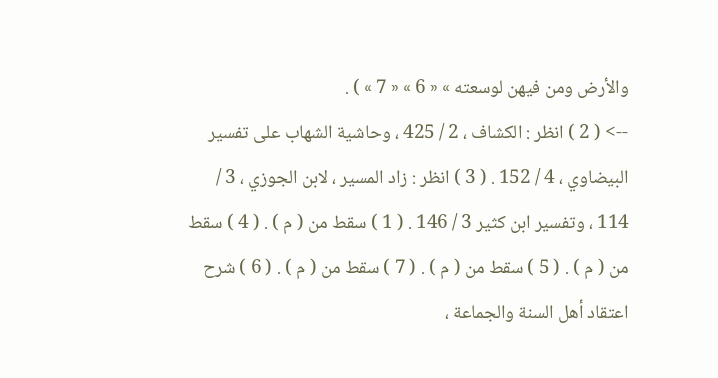والأرض ومن فيهن لوسعته » « 6 » « 7 » ) .
--> ( 2 ) انظر : الكشاف ، 2 / 425 ، وحاشية الشهاب على تفسير البيضاوي ، 4 / 152 . ( 3 ) انظر : زاد المسير ، لابن الجوزي ، 3 / 114 ، وتفسير ابن كثير 3 / 146 . ( 1 ) سقط من ( م ) . ( 4 ) سقط من ( م ) . ( 5 ) سقط من ( م ) . ( 7 ) سقط من ( م ) . ( 6 ) شرح اعتقاد أهل السنة والجماعة ،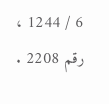6 / 1244 ، رقم 2208 .